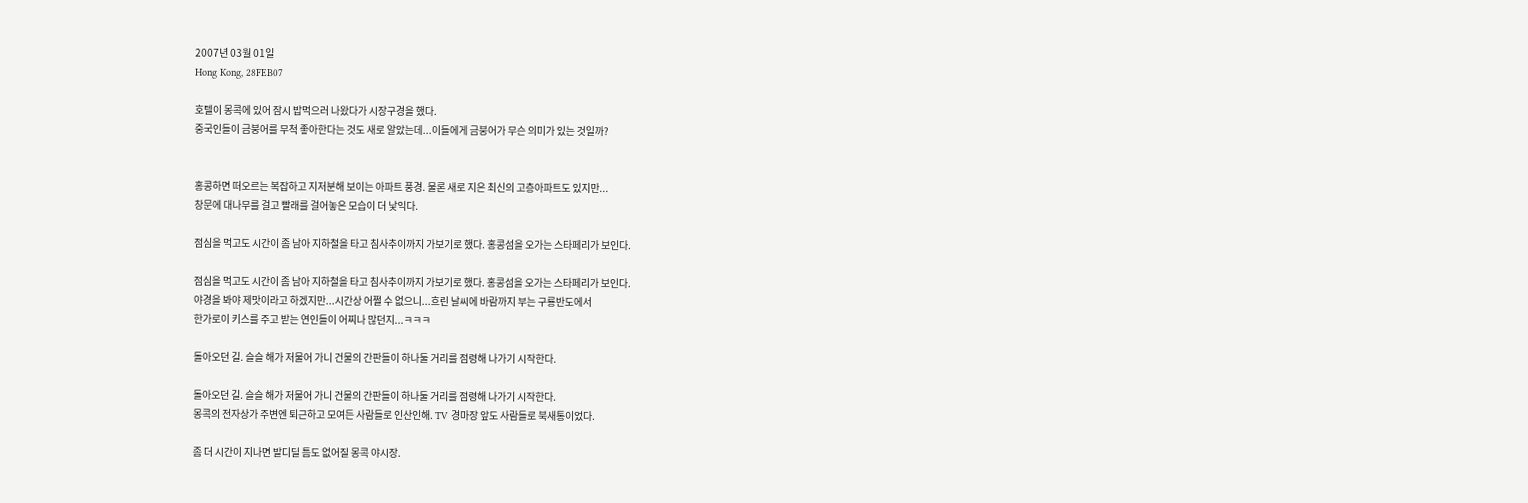2007년 03월 01일
Hong Kong, 28FEB07

호텔이 몽콕에 있어 잠시 밥먹으러 나왔다가 시장구경을 했다.
중국인들이 금붕어를 무척 좋아한다는 것도 새로 알았는데...이들에게 금붕어가 무슨 의미가 있는 것일까?


홍콩하면 떠오르는 복잡하고 지저분해 보이는 아파트 풍경. 물론 새로 지은 최신의 고층아파트도 있지만...
창문에 대나무를 걸고 빨래를 걸어놓은 모습이 더 낯익다.

점심을 먹고도 시간이 좀 남아 지하철을 타고 침사추이까지 가보기로 했다. 홍콩섬을 오가는 스타페리가 보인다.

점심을 먹고도 시간이 좀 남아 지하철을 타고 침사추이까지 가보기로 했다. 홍콩섬을 오가는 스타페리가 보인다.
야경을 봐야 제맛이라고 하겠지만...시간상 어쩔 수 없으니...흐린 날씨에 바람까지 부는 구룡반도에서
한가로이 키스를 주고 받는 연인들이 어찌나 많던지...ㅋㅋㅋ

돌아오던 길. 슬슬 해가 저물어 가니 건물의 간판들이 하나둘 거리를 점령해 나가기 시작한다.

돌아오던 길. 슬슬 해가 저물어 가니 건물의 간판들이 하나둘 거리를 점령해 나가기 시작한다.
몽콕의 전자상가 주변엔 퇴근하고 모여든 사람들로 인산인해. TV 경마장 앞도 사람들로 북새통이었다.

좀 더 시간이 지나면 발디딜 틈도 없어질 몽콕 야시장.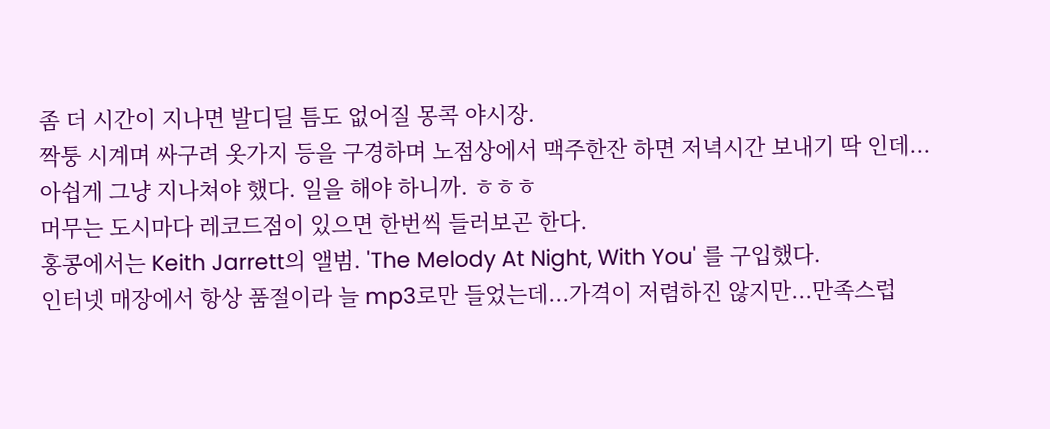좀 더 시간이 지나면 발디딜 틈도 없어질 몽콕 야시장.
짝퉁 시계며 싸구려 옷가지 등을 구경하며 노점상에서 맥주한잔 하면 저녁시간 보내기 딱 인데...
아쉽게 그냥 지나쳐야 했다. 일을 해야 하니까. ㅎㅎㅎ
머무는 도시마다 레코드점이 있으면 한번씩 들러보곤 한다.
홍콩에서는 Keith Jarrett의 앨범. 'The Melody At Night, With You' 를 구입했다.
인터넷 매장에서 항상 품절이라 늘 mp3로만 들었는데...가격이 저렴하진 않지만...만족스럽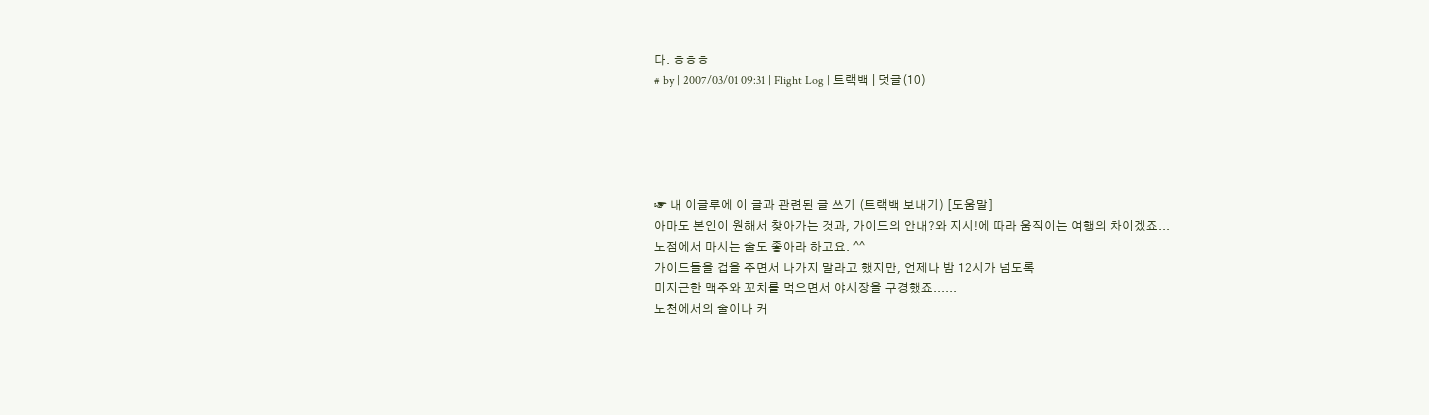다. ㅎㅎㅎ
# by | 2007/03/01 09:31 | Flight Log | 트랙백 | 덧글(10)





☞ 내 이글루에 이 글과 관련된 글 쓰기 (트랙백 보내기) [도움말]
아마도 본인이 원해서 찾아가는 것과, 가이드의 안내?와 지시!에 따라 움직이는 여행의 차이겠죠...
노점에서 마시는 술도 좋아라 하고요. ^^
가이드들을 겁을 주면서 나가지 말라고 했지만, 언제나 밤 12시가 넘도록
미지근한 맥주와 꼬치를 먹으면서 야시장을 구경했죠......
노천에서의 술이나 커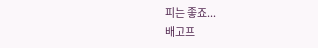피는 좋죠...
배고프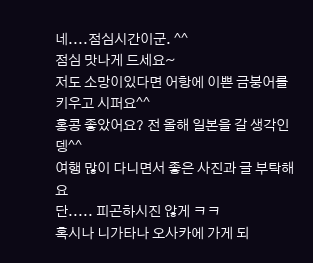네....점심시간이군. ^^
점심 맛나게 드세요~
저도 소망이있다면 어항에 이쁜 금붕어를 키우고 시퍼요^^
홍콩 좋았어요? 전 올해 일본을 갈 생각인뎅^^
여행 많이 다니면서 좋은 사진과 글 부탁해요
단..... 피곤하시진 않게 ㅋㅋ
혹시나 니가타나 오사카에 가게 되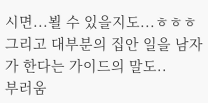시면...뵐 수 있을지도...ㅎㅎㅎ
그리고 대부분의 집안 일을 남자가 한다는 가이드의 말도..
부러움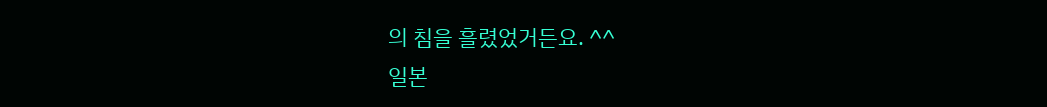의 침을 흘렸었거든요. ^^
일본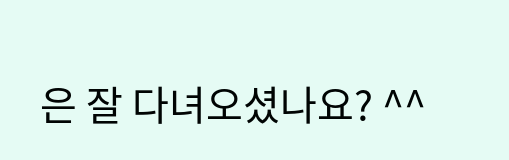은 잘 다녀오셨나요? ^^